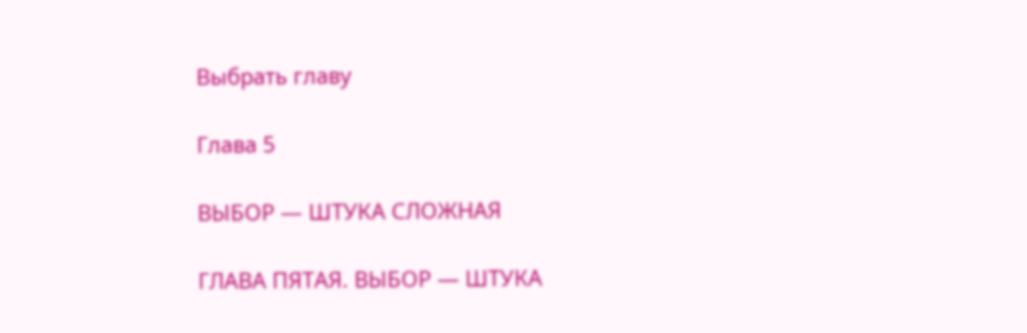Выбрать главу

Глава 5

ВЫБОР — ШТУКА СЛОЖНАЯ

ГЛАВА ПЯТАЯ. ВЫБОР — ШТУКА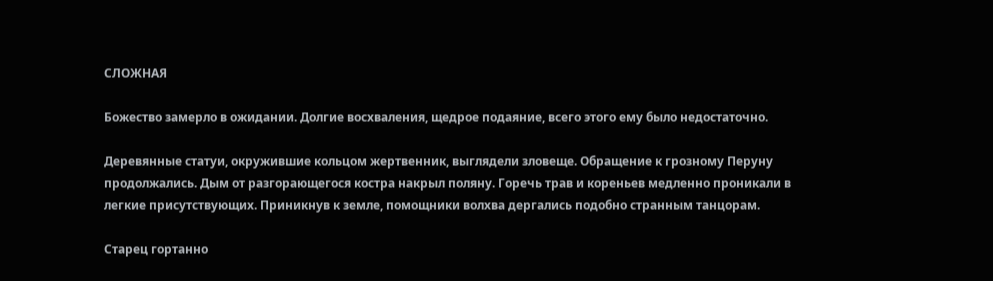СЛОЖНАЯ

Божество замерло в ожидании. Долгие восхваления, щедрое подаяние, всего этого ему было недостаточно.

Деревянные статуи, окружившие кольцом жертвенник, выглядели зловеще. Обращение к грозному Перуну продолжались. Дым от разгорающегося костра накрыл поляну. Горечь трав и кореньев медленно проникали в легкие присутствующих. Приникнув к земле, помощники волхва дергались подобно странным танцорам.

Старец гортанно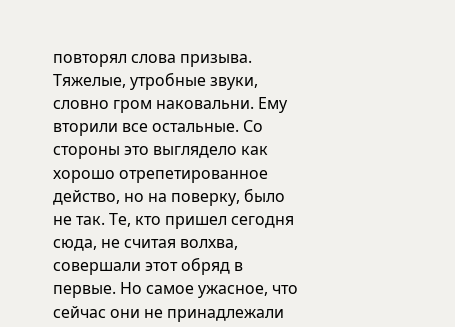повторял слова призыва. Тяжелые, утробные звуки, словно гром наковальни. Ему вторили все остальные. Со стороны это выглядело как хорошо отрепетированное действо, но на поверку, было не так. Те, кто пришел сегодня сюда, не считая волхва, совершали этот обряд в первые. Но самое ужасное, что сейчас они не принадлежали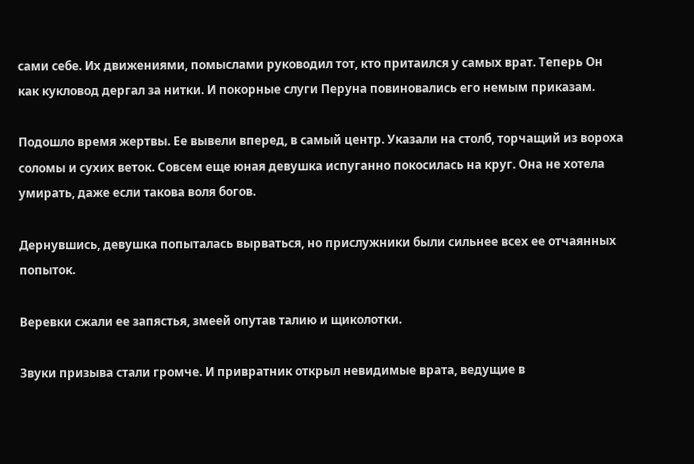сами себе. Их движениями, помыслами руководил тот, кто притаился у самых врат. Теперь Он как кукловод дергал за нитки. И покорные слуги Перуна повиновались его немым приказам.

Подошло время жертвы. Ее вывели вперед, в самый центр. Указали на столб, торчащий из вороха соломы и сухих веток. Совсем еще юная девушка испуганно покосилась на круг. Она не хотела умирать, даже если такова воля богов.

Дернувшись, девушка попыталась вырваться, но прислужники были сильнее всех ее отчаянных попыток.

Веревки сжали ее запястья, змеей опутав талию и щиколотки.

Звуки призыва стали громче. И привратник открыл невидимые врата, ведущие в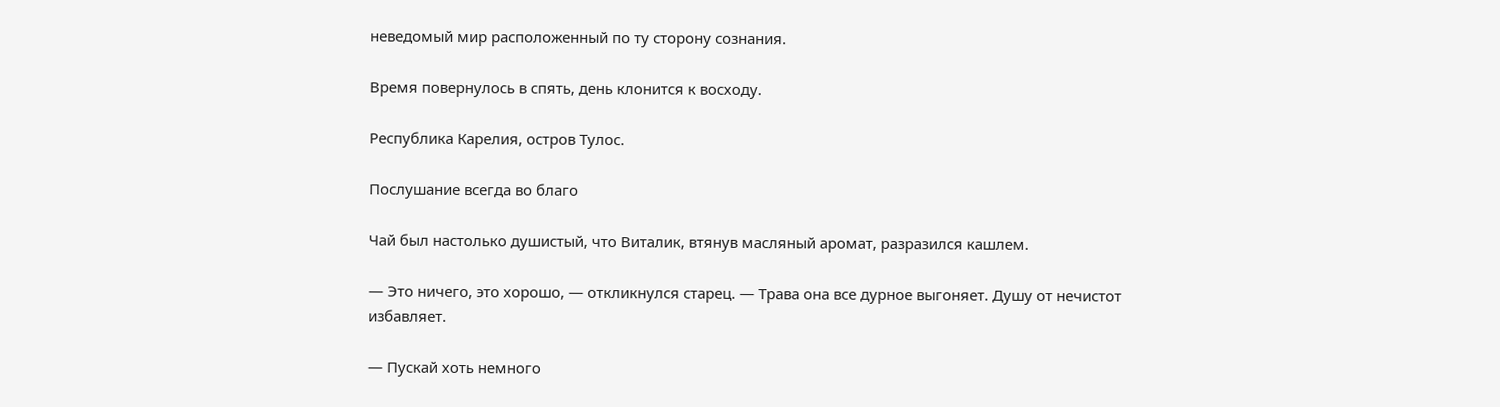неведомый мир расположенный по ту сторону сознания.

Время повернулось в спять, день клонится к восходу.

Республика Карелия, остров Тулос.

Послушание всегда во благо

Чай был настолько душистый, что Виталик, втянув масляный аромат, разразился кашлем.

— Это ничего, это хорошо, — откликнулся старец. — Трава она все дурное выгоняет. Душу от нечистот избавляет.

— Пускай хоть немного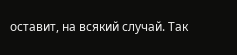оставит, на всякий случай. Так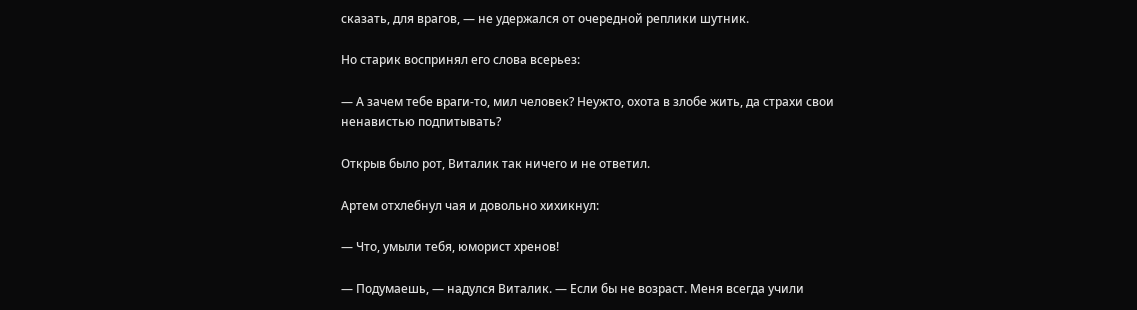сказать, для врагов, — не удержался от очередной реплики шутник.

Но старик воспринял его слова всерьез:

— А зачем тебе враги-то, мил человек? Неужто, охота в злобе жить, да страхи свои ненавистью подпитывать?

Открыв было рот, Виталик так ничего и не ответил.

Артем отхлебнул чая и довольно хихикнул:

— Что, умыли тебя, юморист хренов!

— Подумаешь, — надулся Виталик. — Если бы не возраст. Меня всегда учили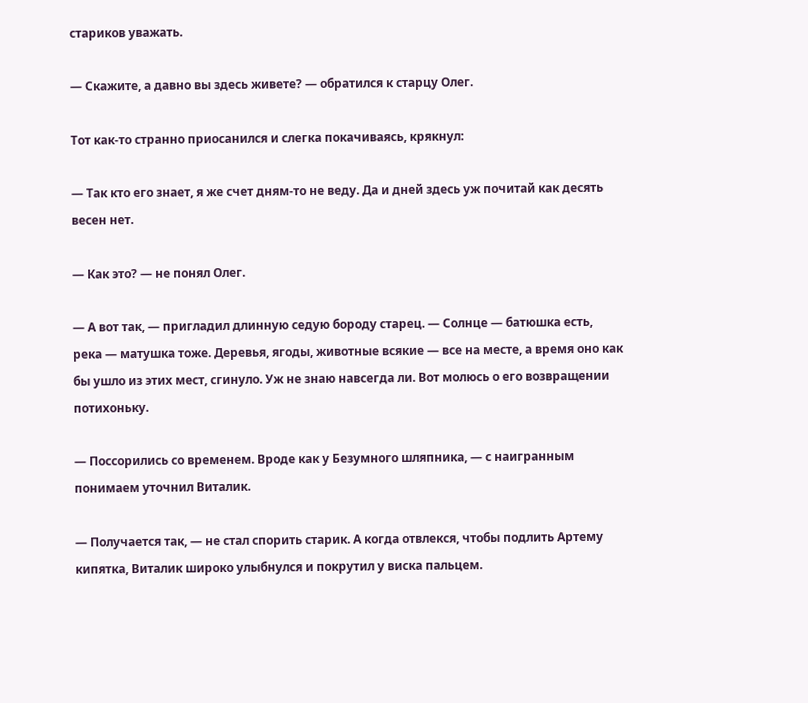стариков уважать.

— Скажите, а давно вы здесь живете? — обратился к старцу Олег.

Тот как-то странно приосанился и слегка покачиваясь, крякнул:

— Так кто его знает, я же счет дням-то не веду. Да и дней здесь уж почитай как десять весен нет.

— Как это? — не понял Олег.

— А вот так, — пригладил длинную седую бороду старец. — Солнце — батюшка есть, река — матушка тоже. Деревья, ягоды, животные всякие — все на месте, а время оно как бы ушло из этих мест, сгинуло. Уж не знаю навсегда ли. Вот молюсь о его возвращении потихоньку.

— Поссорились со временем. Вроде как у Безумного шляпника, — с наигранным понимаем уточнил Виталик.

— Получается так, — не стал спорить старик. А когда отвлекся, чтобы подлить Артему кипятка, Виталик широко улыбнулся и покрутил у виска пальцем.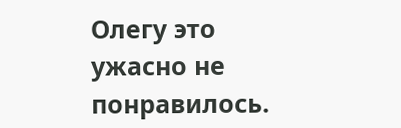Олегу это ужасно не понравилось.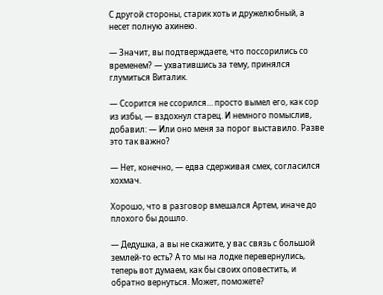С другой стороны, старик хоть и дружелюбный, а несет полную ахинею.

— Значит, вы подтверждаете, что поссорились со временем? — ухватившись за тему, принялся глумиться Виталик.

— Ссорится не ссорился… просто вымел его, как сор из избы, — вздохнул старец. И немного помыслив, добавил: — Или оно меня за порог выставило. Разве это так важно?

— Нет, конечно, — едва сдерживая смех, согласился хохмач.

Хорошо, что в разговор вмешался Артем, иначе до плохого бы дошло.

— Дедушка, а вы не скажите, у вас связь с большой землей-то есть? А то мы на лодке перевернулись, теперь вот думаем, как бы своих оповестить, и обратно вернуться. Может, поможете?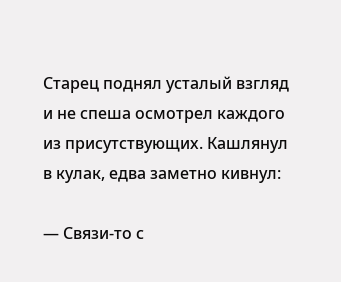Старец поднял усталый взгляд и не спеша осмотрел каждого из присутствующих. Кашлянул в кулак, едва заметно кивнул:

— Связи-то с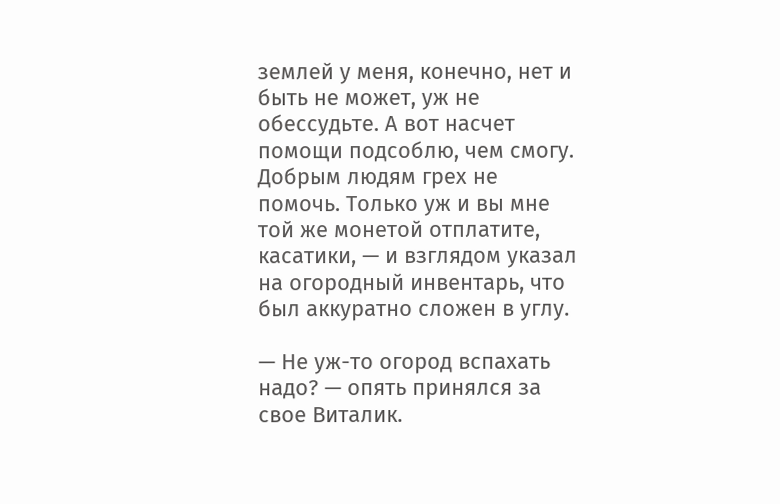землей у меня, конечно, нет и быть не может, уж не обессудьте. А вот насчет помощи подсоблю, чем смогу. Добрым людям грех не помочь. Только уж и вы мне той же монетой отплатите, касатики, — и взглядом указал на огородный инвентарь, что был аккуратно сложен в углу.

— Не уж-то огород вспахать надо? — опять принялся за свое Виталик.